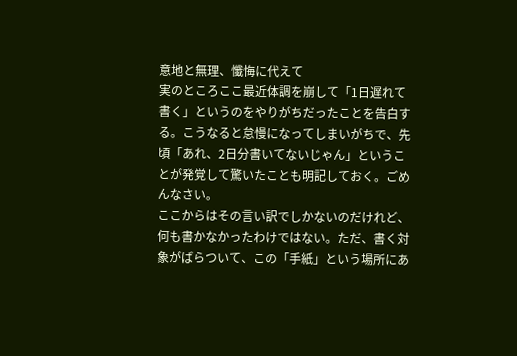意地と無理、懺悔に代えて
実のところここ最近体調を崩して「1日遅れて書く」というのをやりがちだったことを告白する。こうなると怠慢になってしまいがちで、先頃「あれ、2日分書いてないじゃん」ということが発覚して驚いたことも明記しておく。ごめんなさい。
ここからはその言い訳でしかないのだけれど、何も書かなかったわけではない。ただ、書く対象がばらついて、この「手紙」という場所にあ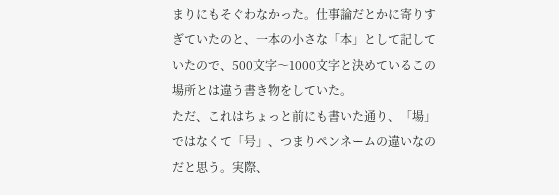まりにもそぐわなかった。仕事論だとかに寄りすぎていたのと、一本の小さな「本」として記していたので、500文字〜1000文字と決めているこの場所とは違う書き物をしていた。
ただ、これはちょっと前にも書いた通り、「場」ではなくて「号」、つまりペンネームの違いなのだと思う。実際、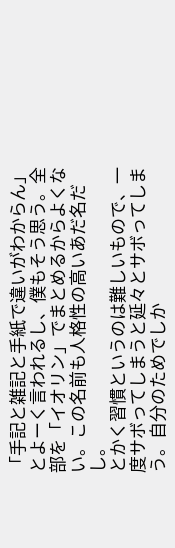「手記と雑記と手紙で違いがわからん」とよーく言われるし、僕もそう思う。全部を「イオリン」でまとめるからよくない。この名前も人格性の高いあだ名だし。
とかく習慣というのは難しいもので、一度サボってしまうと延々とサボってしまう。自分のためでしか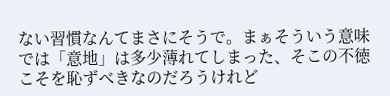ない習慣なんてまさにそうで。まぁそういう意味では「意地」は多少薄れてしまった、そこの不徳こそを恥ずべきなのだろうけれど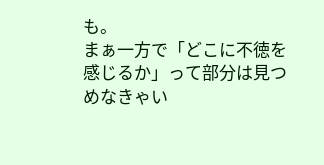も。
まぁ一方で「どこに不徳を感じるか」って部分は見つめなきゃい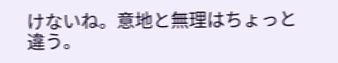けないね。意地と無理はちょっと違う。